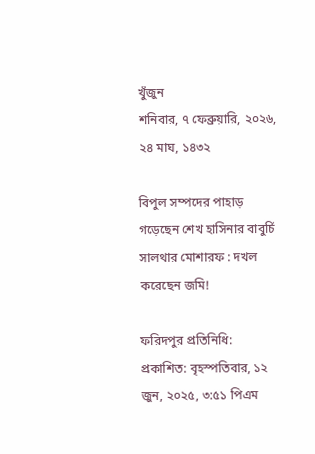খুঁজুন
শনিবার, ৭ ফেব্রুয়ারি, ২০২৬, ২৪ মাঘ, ১৪৩২

বিপুল সম্পদের পাহাড় গড়েছেন শেখ হাসিনার বাবুর্চি সালথার মোশারফ : দখল করেছেন জমি!

ফরিদপুর প্রতিনিধি:
প্রকাশিত: বৃহস্পতিবার, ১২ জুন, ২০২৫, ৩:৫১ পিএম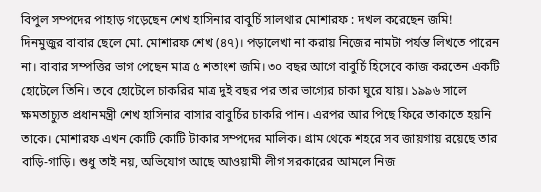বিপুল সম্পদের পাহাড় গড়েছেন শেখ হাসিনার বাবুর্চি সালথার মোশারফ : দখল করেছেন জমি!
দিনমুজুর বাবার ছেলে মো. মোশারফ শেখ (৪৭)। পড়ালেখা না করায় নিজের নামটা পর্যন্ত লিখতে পারেন না। বাবার সম্পত্তির ভাগ পেছেন মাত্র ৫ শতাংশ জমি। ৩০ বছর আগে বাবুর্চি হিসেবে কাজ করতেন একটি হোটেলে তিনি। তবে হোটেলে চাকরির মাত্র দুই বছর পর তার ভাগ্যের চাকা ঘুরে যায়। ১৯৯৬ সালে ক্ষমতাচ্যুত প্রধানমন্ত্রী শেখ হাসিনার বাসার বাবুর্চির চাকরি পান। এরপর আর পিছে ফিরে তাকাতে হয়নি তাকে। মোশারফ এখন কোটি কোটি টাকার সম্পদের মালিক। গ্রাম থেকে শহরে সব জায়গায় রয়েছে তার বাড়ি-গাড়ি। শুধু তাই নয়, অভিযোগ আছে আওয়ামী লীগ সরকারের আমলে নিজ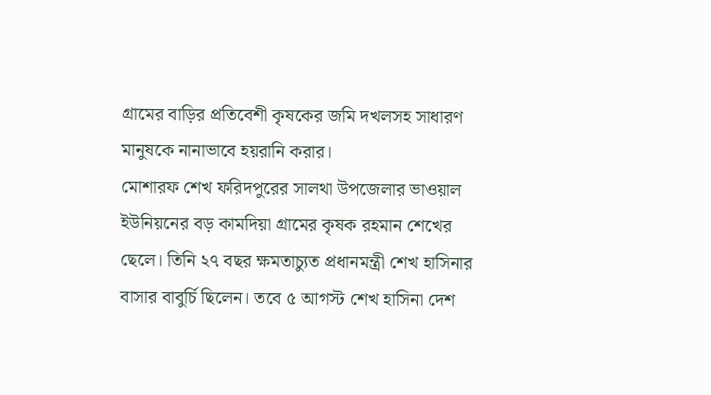গ্রামের বাড়ির প্রতিবেশী কৃষকের জমি দখলসহ সাধারণ মানুষকে নানাভাবে হয়রানি করার।
মোশারফ শেখ ফরিদপুরের সালথা উপজেলার ভাওয়াল ইউনিয়নের বড় কামদিয়া গ্রামের কৃষক রহমান শেখের ছেলে। তিনি ২৭ বছর ক্ষমতাচ্যুত প্রধানমন্ত্রী শেখ হাসিনার বাসার বাবুর্চি ছিলেন। তবে ৫ আগস্ট শেখ হাসিনা দেশ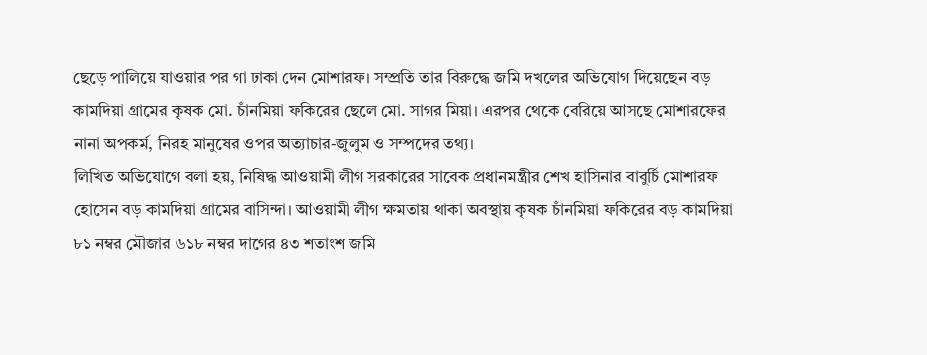ছেড়ে পালিয়ে যাওয়ার পর গা ঢাকা দেন মোশারফ। সম্প্রতি তার বিরুদ্ধে জমি দখলের অভিযোগ দিয়েছেন বড় কামদিয়া গ্রামের কৃষক মো. চাঁনমিয়া ফকিরের ছেলে মো. সাগর মিয়া। এরপর থেকে বেরিয়ে আসছে মোশারফের নানা অপকর্ম, নিরহ মানুষের ওপর অত্যাচার-জুলুম ও সম্পদের তথ্য।
লিখিত অভিযোগে বলা হয়, নিষিদ্ধ আওয়ামী লীগ সরকারের সাবেক প্রধানমন্ত্রীর শেখ হাসিনার বাবুর্চি মোশারফ হোসেন বড় কামদিয়া গ্রামের বাসিন্দা। আওয়ামী লীগ ক্ষমতায় থাকা অবস্থায় কৃষক চাঁনমিয়া ফকিরের বড় কামদিয়া ৮১ নম্বর মৌজার ৬১৮ নম্বর দাগের ৪৩ শতাংশ জমি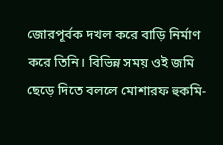জোরপূর্বক দখল করে বাড়ি নির্মাণ করে তিনি। বিভিন্ন সময় ওই জমি ছেড়ে দিতে বললে মোশারফ হুকমি-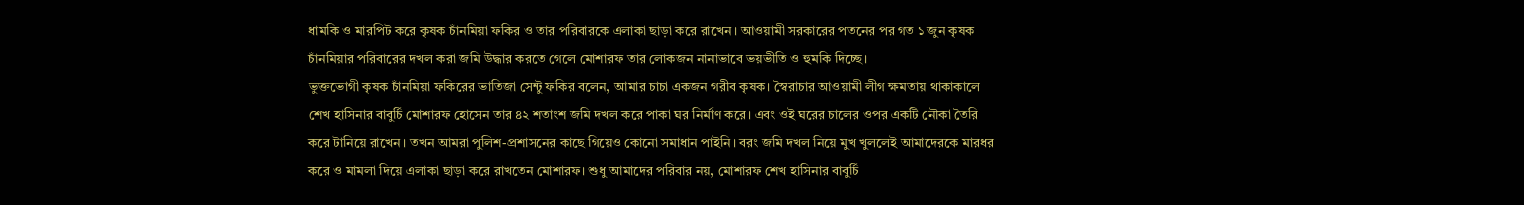ধামকি ও মারপিট করে কৃষক চাঁনমিয়া ফকির ও তার পরিবারকে এলাকা ছাড়া করে রাখেন। আওয়ামী সরকারের পতনের পর গত ১ জুন কৃষক চাঁনমিয়ার পরিবারের দখল করা জমি উদ্ধার করতে গেলে মোশারফ তার লোকজন নানাভাবে ভয়ভীতি ও হুমকি দিচ্ছে।
ভুক্তভোগী কৃষক চাঁনমিয়া ফকিরের ভাতিজা সেন্টু ফকির বলেন, আমার চাচা একজন গরীব কৃষক। স্বৈরাচার আওয়ামী লীগ ক্ষমতায় থাকাকালে শেখ হাসিনার বাবুর্চি মোশারফ হোসেন তার ৪২ শতাংশ জমি দখল করে পাকা ঘর নির্মাণ করে। এবং ওই ঘরের চালের ওপর একটি নৌকা তৈরি করে টানিয়ে রাখেন। তখন আমরা পুলিশ-প্রশাসনের কাছে গিয়েও কোনো সমাধান পাইনি। বরং জমি দখল নিয়ে মুখ খুললেই আমাদেরকে মারধর করে ও মামলা দিয়ে এলাকা ছাড়া করে রাখতেন মোশারফ। শুধু আমাদের পরিবার নয়, মোশারফ শেখ হাসিনার বাবুর্চি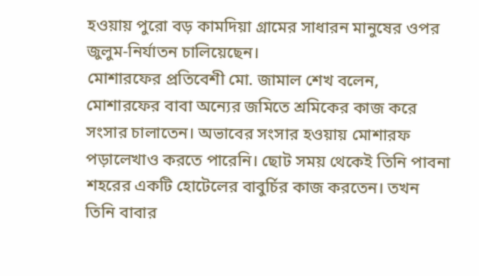হওয়ায় পুরো বড় কামদিয়া গ্রামের সাধারন মানুষের ওপর জুলুম-নির্যাতন চালিয়েছেন।
মোশারফের প্রতিবেশী মো. জামাল শেখ বলেন, মোশারফের বাবা অন্যের জমিতে শ্রমিকের কাজ করে সংসার চালাতেন। অভাবের সংসার হওয়ায় মোশারফ পড়ালেখাও করতে পারেনি। ছোট সময় থেকেই তিনি পাবনা শহরের একটি হোটেলের বাবুর্চির কাজ করতেন। তখন তিনি বাবার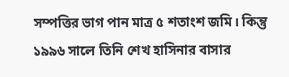সম্পত্তির ভাগ পান মাত্র ৫ শতাংশ জমি। কিন্তু ১৯৯৬ সালে তিনি শেখ হাসিনার বাসার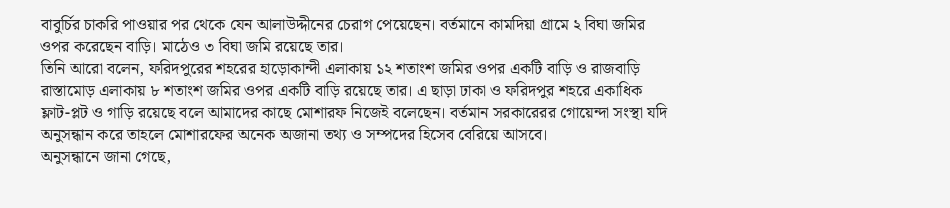বাবুর্চির চাকরি পাওয়ার পর থেকে যেন আলাউদ্দীনের চেরাগ পেয়েছেন। বর্তমানে কামদিয়া গ্রামে ২ বিঘা জমির ওপর করেছেন বাড়ি। মাঠেও ৩ বিঘা জমি রয়েছে তার।
তিনি আরো বলেন, ফরিদপুরের শহরের হাড়োকান্দী এলাকায় ১২ শতাংশ জমির ওপর একটি বাড়ি ও রাজবাড়ি রাস্তামোড় এলাকায় ৮ শতাংশ জমির ওপর একটি বাড়ি রয়েছে তার। এ ছাড়া ঢাকা ও ফরিদপুর শহরে একাধিক ফ্লাট-প্লট ও গাড়ি রয়েছে বলে আমাদের কাছে মোশারফ নিজেই বলেছেন। বর্তমান সরকারেরর গোয়েন্দা সংস্থা যদি অনুসন্ধান করে তাহলে মোশারফের অনেক অজানা তথ্য ও সম্পদের হিসেব বেরিয়ে আসবে।
অনুসন্ধানে জানা গেছে,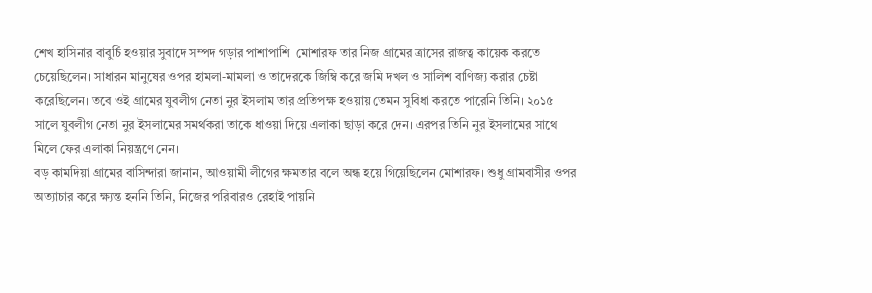শেখ হাসিনার বাবুর্চি হওয়ার সুবাদে সম্পদ গড়ার পাশাপাশি  মোশারফ তার নিজ গ্রামের ত্রাসের রাজত্ব কায়েক করতে চেয়েছিলেন। সাধারন মানুষের ওপর হামলা-মামলা ও তাদেরকে জিম্বি করে জমি দখল ও সালিশ বাণিজ্য করার চেষ্টা করেছিলেন। তবে ওই গ্রামের যুবলীগ নেতা নুর ইসলাম তার প্রতিপক্ষ হওয়ায় তেমন সুবিধা করতে পারেনি তিনি। ২০১৫ সালে যুবলীগ নেতা নুর ইসলামের সমর্থকরা তাকে ধাওয়া দিয়ে এলাকা ছাড়া করে দেন। এরপর তিনি নুর ইসলামের সাথে মিলে ফের এলাকা নিয়ন্ত্রণে নেন।
বড় কামদিয়া গ্রামের বাসিন্দারা জানান, আওয়ামী লীগের ক্ষমতার বলে অন্ধ হয়ে গিয়েছিলেন মোশারফ। শুধু গ্রামবাসীর ওপর অত্যাচার করে ক্ষ্যন্ত হননি তিনি, নিজের পরিবারও রেহাই পায়নি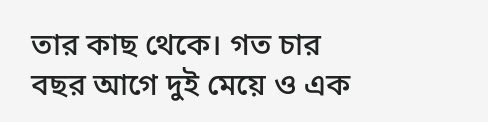তার কাছ থেকে। গত চার বছর আগে দুই মেয়ে ও এক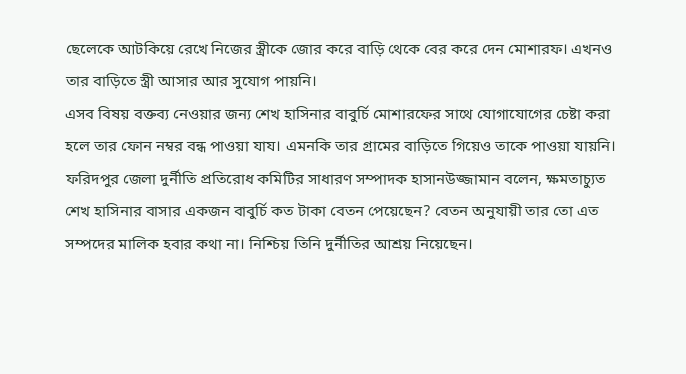ছেলেকে আটকিয়ে রেখে নিজের স্ত্রীকে জোর করে বাড়ি থেকে বের করে দেন মোশারফ। এখনও তার বাড়িতে স্ত্রী আসার আর সুযোগ পায়নি।
এসব বিষয় বক্তব্য নেওয়ার জন্য শেখ হাসিনার বাবুর্চি মোশারফের সাথে যোগাযোগের চেষ্টা করা হলে তার ফোন নম্বর বন্ধ পাওয়া যায। এমনকি তার গ্রামের বাড়িতে গিয়েও তাকে পাওয়া যায়নি।
ফরিদপুর জেলা দুর্নীতি প্রতিরোধ কমিটির সাধারণ সম্পাদক হাসানউজ্জামান বলেন, ক্ষমতাচ্যুত শেখ হাসিনার বাসার একজন বাবুর্চি কত টাকা বেতন পেয়েছেন? বেতন অনুযায়ী তার তো এত সম্পদের মালিক হবার কথা না। নিশ্চিয় তিনি দুর্নীতির আশ্রয় নিয়েছেন।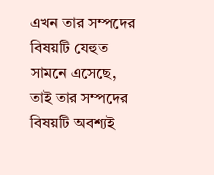এখন তার সম্পদের বিষয়টি যেহুত সামনে এসেছে, তাই তার সম্পদের বিষয়টি অবশ্যই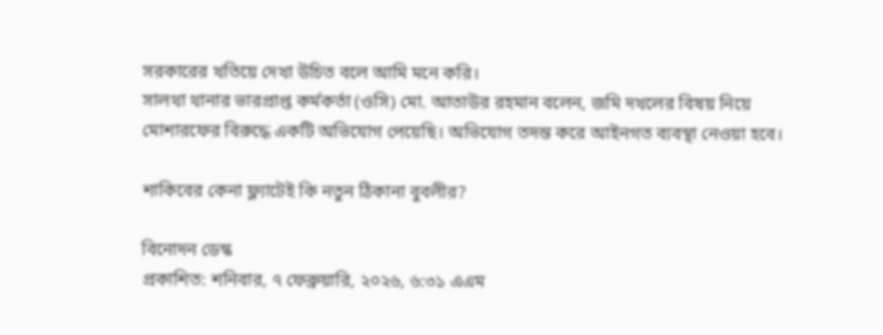সরকারের খতিয়ে দেখা উচিত বলে আমি মনে করি।
সালথা থানার ভারপ্রাপ্ত কর্মকর্তা (ওসি) মো. আতাউর রহমান বলেন, জমি দখলের বিষয় নিয়ে মোশারফের বিরুদ্ধে একটি অভিযোগ পেয়েছি। অভিযোগ তদন্ত করে আইনগত ব্যবস্থা নেওয়া হবে।

শাকিবের কেনা ফ্ল্যাটেই কি নতুন ঠিকানা বুবলীর?

বিনোদন ডেস্ক
প্রকাশিত: শনিবার, ৭ ফেব্রুয়ারি, ২০২৬, ৬:৩১ এএম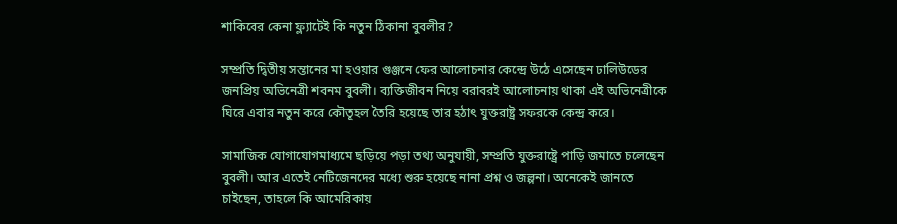শাকিবের কেনা ফ্ল্যাটেই কি নতুন ঠিকানা বুবলীর?

সম্প্রতি দ্বিতীয় সন্তানের মা হওয়ার গুঞ্জনে ফের আলোচনার কেন্দ্রে উঠে এসেছেন ঢালিউডের জনপ্রিয় অভিনেত্রী শবনম বুবলী। ব্যক্তিজীবন নিয়ে বরাবরই আলোচনায় থাকা এই অভিনেত্রীকে ঘিরে এবার নতুন করে কৌতূহল তৈরি হয়েছে তার হঠাৎ যুক্তরাষ্ট্র সফরকে কেন্দ্র করে।

সামাজিক যোগাযোগমাধ্যমে ছড়িয়ে পড়া তথ্য অনুযায়ী, সম্প্রতি যুক্তরাষ্ট্রে পাড়ি জমাতে চলেছেন বুবলী। আর এতেই নেটিজেনদের মধ্যে শুরু হয়েছে নানা প্রশ্ন ও জল্পনা। অনেকেই জানতে চাইছেন, তাহলে কি আমেরিকায়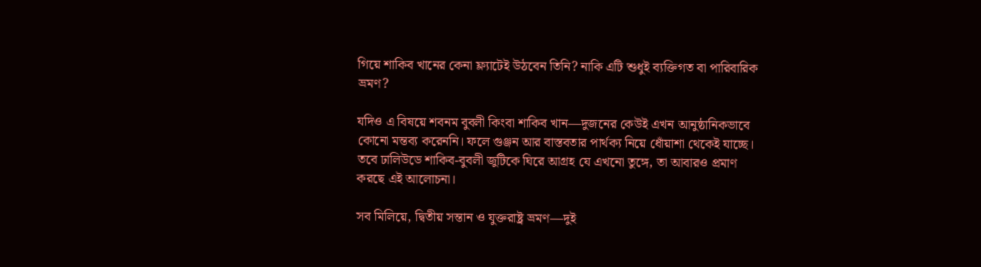গিয়ে শাকিব খানের কেনা ফ্ল্যাটেই উঠবেন তিনি? নাকি এটি শুধুই ব্যক্তিগত বা পারিবারিক ভ্রমণ?

যদিও এ বিষয়ে শবনম বুবলী কিংবা শাকিব খান—দুজনের কেউই এখন আনুষ্ঠানিকভাবে কোনো মন্তব্য করেননি। ফলে গুঞ্জন আর বাস্তবতার পার্থক্য নিয়ে ধোঁয়াশা থেকেই যাচ্ছে। তবে ঢালিউডে শাকিব-বুবলী জুটিকে ঘিরে আগ্রহ যে এখনো তুঙ্গে, তা আবারও প্রমাণ করছে এই আলোচনা।

সব মিলিয়ে, দ্বিতীয় সন্তান ও যুক্তরাষ্ট্র ভ্রমণ—দুই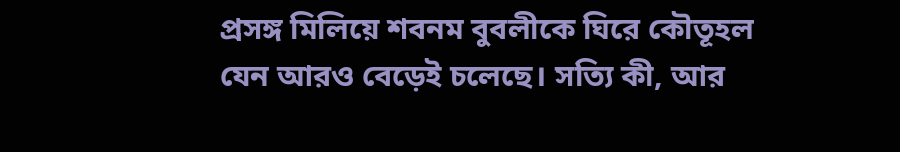প্রসঙ্গ মিলিয়ে শবনম বুবলীকে ঘিরে কৌতূহল যেন আরও বেড়েই চলেছে। সত্যি কী, আর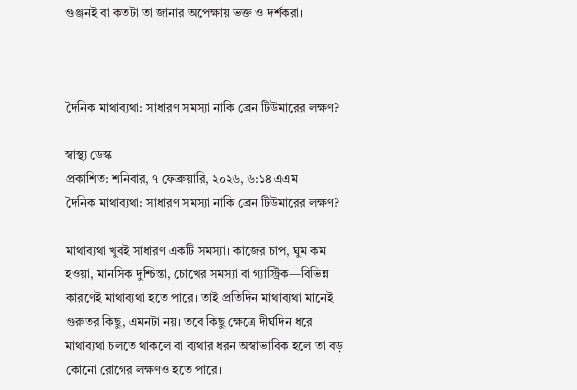গুঞ্জনই বা কতটা তা জানার অপেক্ষায় ভক্ত ও দর্শকরা।



দৈনিক মাথাব্যথা: সাধারণ সমস্যা নাকি ব্রেন টিউমারের লক্ষণ?

স্বাস্থ্য ডেস্ক
প্রকাশিত: শনিবার, ৭ ফেব্রুয়ারি, ২০২৬, ৬:১৪ এএম
দৈনিক মাথাব্যথা: সাধারণ সমস্যা নাকি ব্রেন টিউমারের লক্ষণ?

মাথাব্যথা খুবই সাধারণ একটি সমস্যা। কাজের চাপ, ঘুম কম হওয়া, মানসিক দুশ্চিন্তা, চোখের সমস্যা বা গ্যাস্ট্রিক—বিভিন্ন কারণেই মাথাব্যথা হতে পারে। তাই প্রতিদিন মাথাব্যথা মানেই গুরুতর কিছু, এমনটা নয়। তবে কিছু ক্ষেত্রে দীর্ঘদিন ধরে মাথাব্যথা চলতে থাকলে বা ব্যথার ধরন অস্বাভাবিক হলে তা বড় কোনো রোগের লক্ষণও হতে পারে।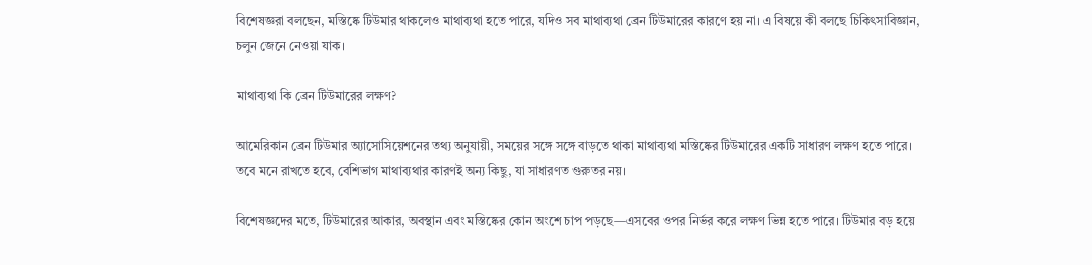বিশেষজ্ঞরা বলছেন, মস্তিষ্কে টিউমার থাকলেও মাথাব্যথা হতে পারে, যদিও সব মাথাব্যথা ব্রেন টিউমারের কারণে হয় না। এ বিষয়ে কী বলছে চিকিৎসাবিজ্ঞান, চলুন জেনে নেওয়া যাক।

মাথাব্যথা কি ব্রেন টিউমারের লক্ষণ?

আমেরিকান ব্রেন টিউমার অ্যাসোসিয়েশনের তথ্য অনুযায়ী, সময়ের সঙ্গে সঙ্গে বাড়তে থাকা মাথাব্যথা মস্তিষ্কের টিউমারের একটি সাধারণ লক্ষণ হতে পারে। তবে মনে রাখতে হবে, বেশিভাগ মাথাব্যথার কারণই অন্য কিছু, যা সাধারণত গুরুতর নয়।

বিশেষজ্ঞদের মতে, টিউমারের আকার, অবস্থান এবং মস্তিষ্কের কোন অংশে চাপ পড়ছে—এসবের ওপর নির্ভর করে লক্ষণ ভিন্ন হতে পারে। টিউমার বড় হয়ে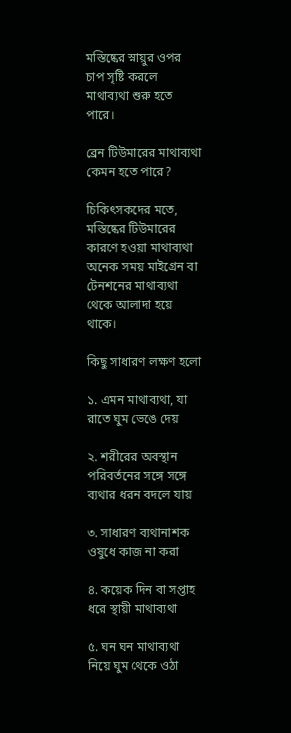মস্তিষ্কের স্নায়ুর ওপর চাপ সৃষ্টি করলে মাথাব্যথা শুরু হতে পারে।

ব্রেন টিউমারের মাথাব্যথা কেমন হতে পারে?

চিকিৎসকদের মতে, মস্তিষ্কের টিউমারের কারণে হওয়া মাথাব্যথা অনেক সময় মাইগ্রেন বা টেনশনের মাথাব্যথা থেকে আলাদা হয়ে থাকে।

কিছু সাধারণ লক্ষণ হলো

১. এমন মাথাব্যথা, যা রাতে ঘুম ভেঙে দেয়

২. শরীরের অবস্থান পরিবর্তনের সঙ্গে সঙ্গে ব্যথার ধরন বদলে যায়

৩. সাধারণ ব্যথানাশক ওষুধে কাজ না করা

৪. কয়েক দিন বা সপ্তাহ ধরে স্থায়ী মাথাব্যথা

৫. ঘন ঘন মাথাব্যথা নিয়ে ঘুম থেকে ওঠা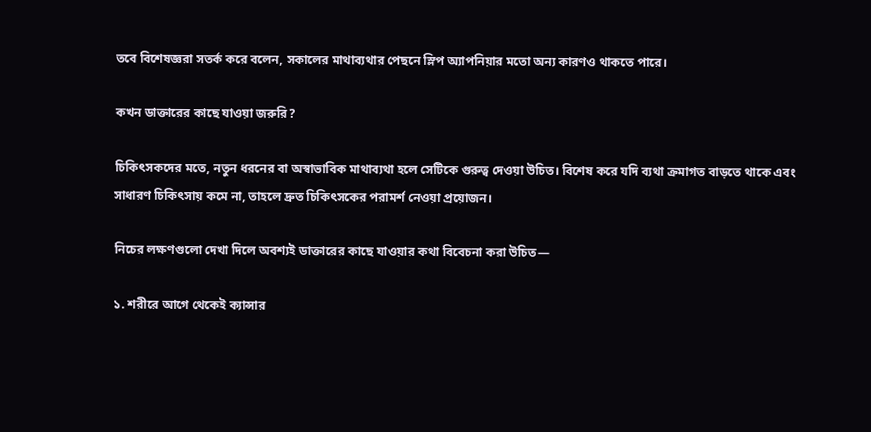তবে বিশেষজ্ঞরা সতর্ক করে বলেন, সকালের মাথাব্যথার পেছনে স্লিপ অ্যাপনিয়ার মতো অন্য কারণও থাকতে পারে।

কখন ডাক্তারের কাছে যাওয়া জরুরি?

চিকিৎসকদের মতে, নতুন ধরনের বা অস্বাভাবিক মাথাব্যথা হলে সেটিকে গুরুত্ব দেওয়া উচিত। বিশেষ করে যদি ব্যথা ক্রমাগত বাড়তে থাকে এবং সাধারণ চিকিৎসায় কমে না, তাহলে দ্রুত চিকিৎসকের পরামর্শ নেওয়া প্রয়োজন।

নিচের লক্ষণগুলো দেখা দিলে অবশ্যই ডাক্তারের কাছে যাওয়ার কথা বিবেচনা করা উচিত—

১. শরীরে আগে থেকেই ক্যান্সার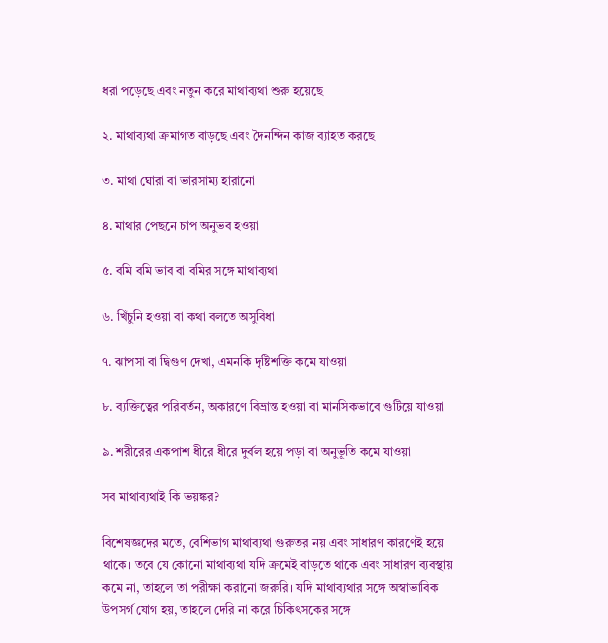ধরা পড়েছে এবং নতুন করে মাথাব্যথা শুরু হয়েছে

২. মাথাব্যথা ক্রমাগত বাড়ছে এবং দৈনন্দিন কাজ ব্যাহত করছে

৩. মাথা ঘোরা বা ভারসাম্য হারানো

৪. মাথার পেছনে চাপ অনুভব হওয়া

৫. বমি বমি ভাব বা বমির সঙ্গে মাথাব্যথা

৬. খিঁচুনি হওয়া বা কথা বলতে অসুবিধা

৭. ঝাপসা বা দ্বিগুণ দেখা, এমনকি দৃষ্টিশক্তি কমে যাওয়া

৮. ব্যক্তিত্বের পরিবর্তন, অকারণে বিভ্রান্ত হওয়া বা মানসিকভাবে গুটিয়ে যাওয়া

৯. শরীরের একপাশ ধীরে ধীরে দুর্বল হয়ে পড়া বা অনুভূতি কমে যাওয়া

সব মাথাব্যথাই কি ভয়ঙ্কর?

বিশেষজ্ঞদের মতে, বেশিভাগ মাথাব্যথা গুরুতর নয় এবং সাধারণ কারণেই হয়ে থাকে। তবে যে কোনো মাথাব্যথা যদি ক্রমেই বাড়তে থাকে এবং সাধারণ ব্যবস্থায় কমে না, তাহলে তা পরীক্ষা করানো জরুরি। যদি মাথাব্যথার সঙ্গে অস্বাভাবিক উপসর্গ যোগ হয়, তাহলে দেরি না করে চিকিৎসকের সঙ্গে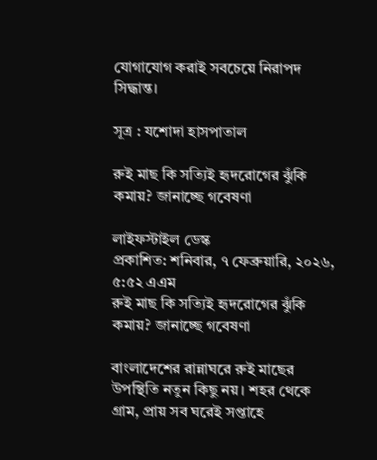যোগাযোগ করাই সবচেয়ে নিরাপদ সিদ্ধান্ত।

সূত্র : যশোদা হাসপাতাল

রুই মাছ কি সত্যিই হৃদরোগের ঝুঁকি কমায়? জানাচ্ছে গবেষণা

লাইফস্টাইল ডেস্ক
প্রকাশিত: শনিবার, ৭ ফেব্রুয়ারি, ২০২৬, ৫:৫২ এএম
রুই মাছ কি সত্যিই হৃদরোগের ঝুঁকি কমায়? জানাচ্ছে গবেষণা

বাংলাদেশের রান্নাঘরে রুই মাছের উপস্থিতি নতুন কিছু নয়। শহর থেকে গ্রাম, প্রায় সব ঘরেই সপ্তাহে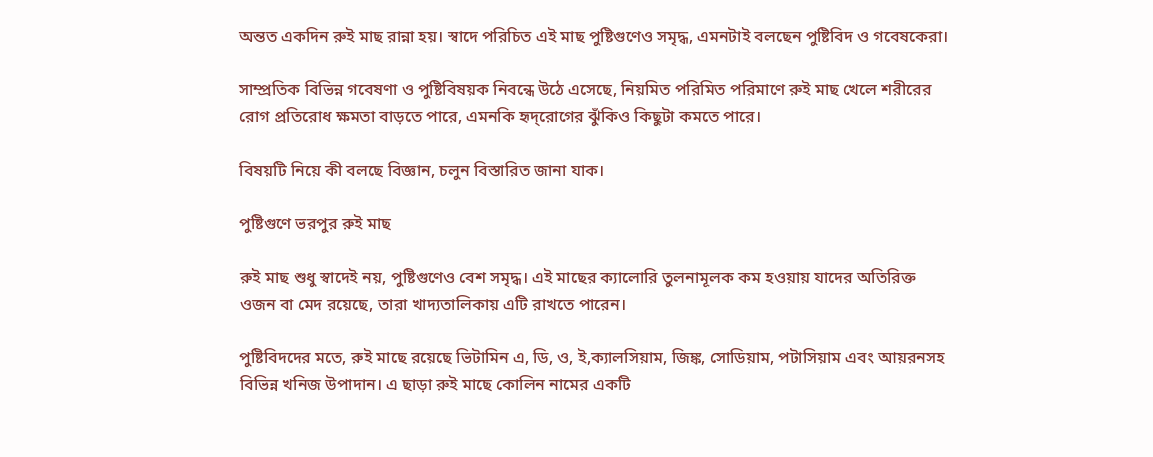অন্তত একদিন রুই মাছ রান্না হয়। স্বাদে পরিচিত এই মাছ পুষ্টিগুণেও সমৃদ্ধ, এমনটাই বলছেন পুষ্টিবিদ ও গবেষকেরা।

সাম্প্রতিক বিভিন্ন গবেষণা ও পুষ্টিবিষয়ক নিবন্ধে উঠে এসেছে, নিয়মিত পরিমিত পরিমাণে রুই মাছ খেলে শরীরের রোগ প্রতিরোধ ক্ষমতা বাড়তে পারে, এমনকি হৃদ্‌রোগের ঝুঁকিও কিছুটা কমতে পারে।

বিষয়টি নিয়ে কী বলছে বিজ্ঞান, চলুন বিস্তারিত জানা যাক।

পুষ্টিগুণে ভরপুর রুই মাছ

রুই মাছ শুধু স্বাদেই নয়, পুষ্টিগুণেও বেশ সমৃদ্ধ। এই মাছের ক্যালোরি তুলনামূলক কম হওয়ায় যাদের অতিরিক্ত ওজন বা মেদ রয়েছে, তারা খাদ্যতালিকায় এটি রাখতে পারেন।

পুষ্টিবিদদের মতে, রুই মাছে রয়েছে ভিটামিন এ, ডি, ও, ই,ক্যালসিয়াম, জিঙ্ক, সোডিয়াম, পটাসিয়াম এবং আয়রনসহ বিভিন্ন খনিজ উপাদান। এ ছাড়া রুই মাছে কোলিন নামের একটি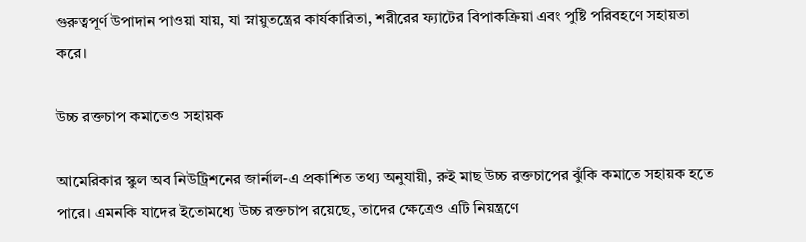গুরুত্বপূর্ণ উপাদান পাওয়া যায়, যা স্নায়ুতন্ত্রের কার্যকারিতা, শরীরের ফ্যাটের বিপাকক্রিয়া এবং পুষ্টি পরিবহণে সহায়তা করে।

উচ্চ রক্তচাপ কমাতেও সহায়ক

আমেরিকার স্কুল অব নিউট্রিশনের জার্নাল-এ প্রকাশিত তথ্য অনুযায়ী, রুই মাছ উচ্চ রক্তচাপের ঝুঁকি কমাতে সহায়ক হতে পারে। এমনকি যাদের ইতোমধ্যে উচ্চ রক্তচাপ রয়েছে, তাদের ক্ষেত্রেও এটি নিয়ন্ত্রণে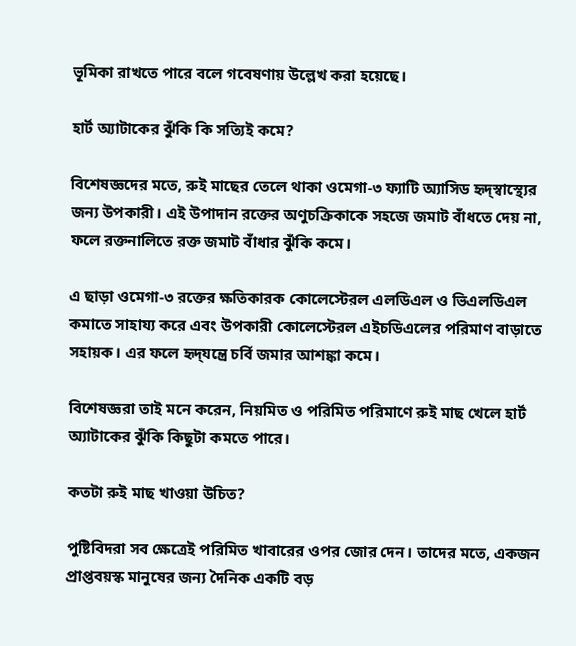ভূমিকা রাখতে পারে বলে গবেষণায় উল্লেখ করা হয়েছে।

হার্ট অ্যাটাকের ঝুঁকি কি সত্যিই কমে?

বিশেষজ্ঞদের মতে, রুই মাছের তেলে থাকা ওমেগা-৩ ফ্যাটি অ্যাসিড হৃদ্‌স্বাস্থ্যের জন্য উপকারী। এই উপাদান রক্তের অণুচক্রিকাকে সহজে জমাট বাঁধতে দেয় না, ফলে রক্তনালিতে রক্ত জমাট বাঁধার ঝুঁকি কমে।

এ ছাড়া ওমেগা-৩ রক্তের ক্ষতিকারক কোলেস্টেরল এলডিএল ও ভিএলডিএল কমাতে সাহায্য করে এবং উপকারী কোলেস্টেরল এইচডিএলের পরিমাণ বাড়াতে সহায়ক। এর ফলে হৃদ্‌যন্ত্রে চর্বি জমার আশঙ্কা কমে।

বিশেষজ্ঞরা তাই মনে করেন, নিয়মিত ও পরিমিত পরিমাণে রুই মাছ খেলে হার্ট অ্যাটাকের ঝুঁকি কিছুটা কমতে পারে।

কতটা রুই মাছ খাওয়া উচিত?

পুষ্টিবিদরা সব ক্ষেত্রেই পরিমিত খাবারের ওপর জোর দেন। তাদের মতে, একজন প্রাপ্তবয়স্ক মানুষের জন্য দৈনিক একটি বড়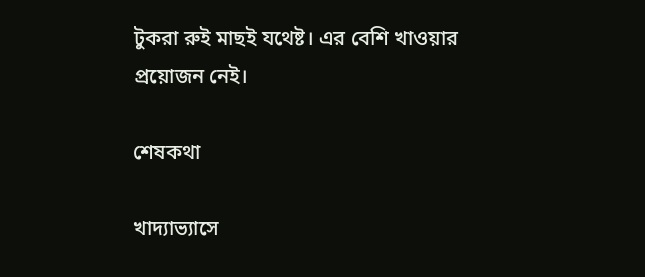টুকরা রুই মাছই যথেষ্ট। এর বেশি খাওয়ার প্রয়োজন নেই।

শেষকথা

খাদ্যাভ্যাসে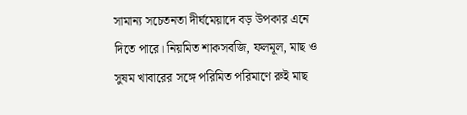সামান্য সচেতনতা দীর্ঘমেয়াদে বড় উপকার এনে দিতে পারে। নিয়মিত শাকসবজি, ফলমূল, মাছ ও সুষম খাবারের সঙ্গে পরিমিত পরিমাণে রুই মাছ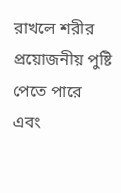রাখলে শরীর প্রয়োজনীয় পুষ্টি পেতে পারে এবং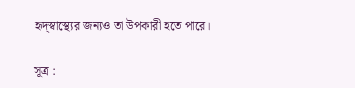হৃদ্‌স্বাস্থ্যের জন্যও তা উপকারী হতে পারে।

সূত্র :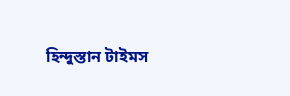হিন্দুস্তান টাইমস